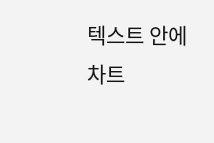텍스트 안에 차트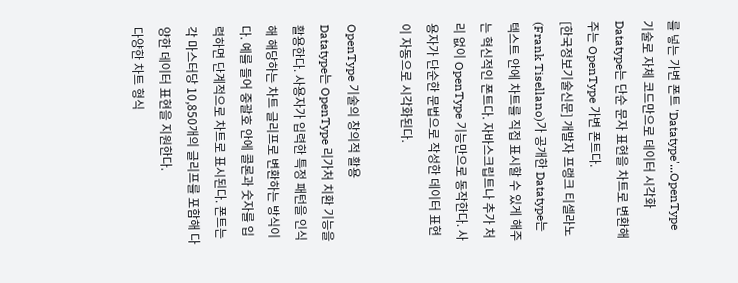를 넣는 가변 폰트 'Datatype'...OpenType 기술로 자체 코드만으로 데이터 시각화
Datatype는 단순 문자 표현을 차트로 변환해주는 OpenType 가변 폰트다.
[한국정보기술신문] 개발자 프랭크 티셀라노(Frank Tisellano)가 공개한 Datatype는 텍스트 안에 차트를 직접 표시할 수 있게 해주는 혁신적인 폰트다. 자바스크립트나 추가 처리 없이 OpenType 기능만으로 동작한다. 사용자가 단순한 문법으로 작성한 데이터 표현이 자동으로 시각화된다.

OpenType 기술의 창의적 활용
Datatype는 OpenType 리가처 치환 기능을 활용한다. 사용자가 입력한 특정 패턴을 인식해 해당하는 차트 글리프로 변환하는 방식이다. 예를 들어 중괄호 안에 콜론과 숫자를 입력하면 단계적으로 차트로 표시된다. 폰트는 각 마스터당 10,850개의 글리프를 포함해 다양한 데이터 표현을 지원한다.
다양한 차트 형식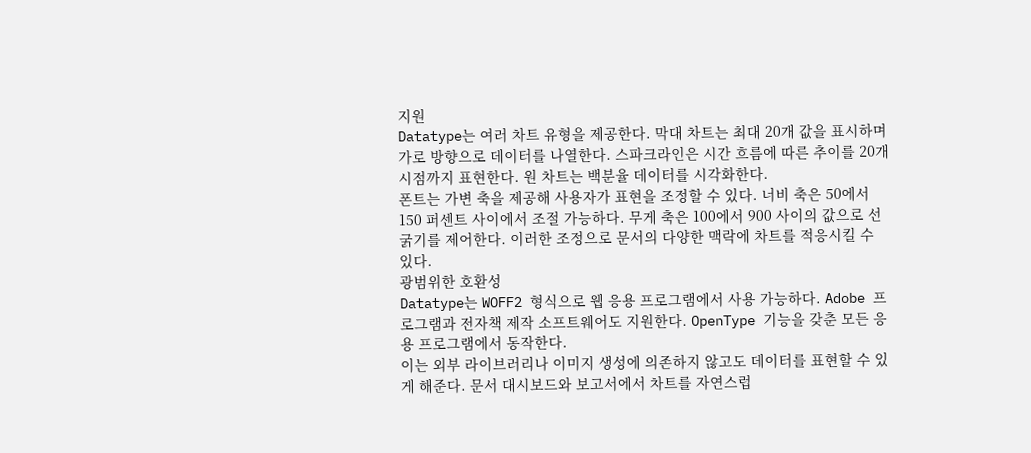지원
Datatype는 여러 차트 유형을 제공한다. 막대 차트는 최대 20개 값을 표시하며 가로 방향으로 데이터를 나열한다. 스파크라인은 시간 흐름에 따른 추이를 20개 시점까지 표현한다. 원 차트는 백분율 데이터를 시각화한다.
폰트는 가변 축을 제공해 사용자가 표현을 조정할 수 있다. 너비 축은 50에서 150 퍼센트 사이에서 조절 가능하다. 무게 축은 100에서 900 사이의 값으로 선 굵기를 제어한다. 이러한 조정으로 문서의 다양한 맥락에 차트를 적응시킬 수 있다.
광범위한 호환성
Datatype는 WOFF2 형식으로 웹 응용 프로그램에서 사용 가능하다. Adobe 프로그램과 전자책 제작 소프트웨어도 지원한다. OpenType 기능을 갖춘 모든 응용 프로그램에서 동작한다.
이는 외부 라이브러리나 이미지 생성에 의존하지 않고도 데이터를 표현할 수 있게 해준다. 문서 대시보드와 보고서에서 차트를 자연스럽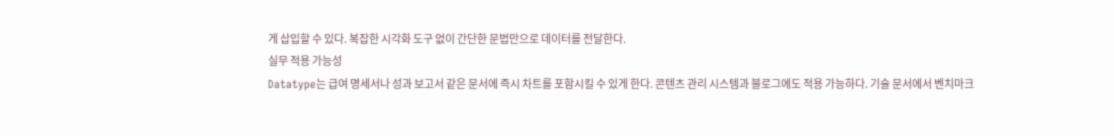게 삽입할 수 있다. 복잡한 시각화 도구 없이 간단한 문법만으로 데이터를 전달한다.
실무 적용 가능성
Datatype는 급여 명세서나 성과 보고서 같은 문서에 즉시 차트를 포함시킬 수 있게 한다. 콘텐츠 관리 시스템과 블로그에도 적용 가능하다. 기술 문서에서 벤치마크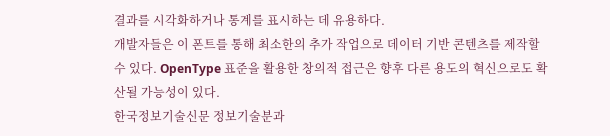결과를 시각화하거나 통계를 표시하는 데 유용하다.
개발자들은 이 폰트를 통해 최소한의 추가 작업으로 데이터 기반 콘텐츠를 제작할 수 있다. OpenType 표준을 활용한 창의적 접근은 향후 다른 용도의 혁신으로도 확산될 가능성이 있다.
한국정보기술신문 정보기술분과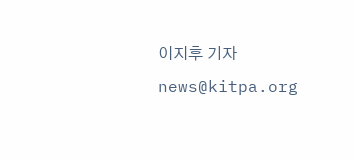이지후 기자 news@kitpa.org